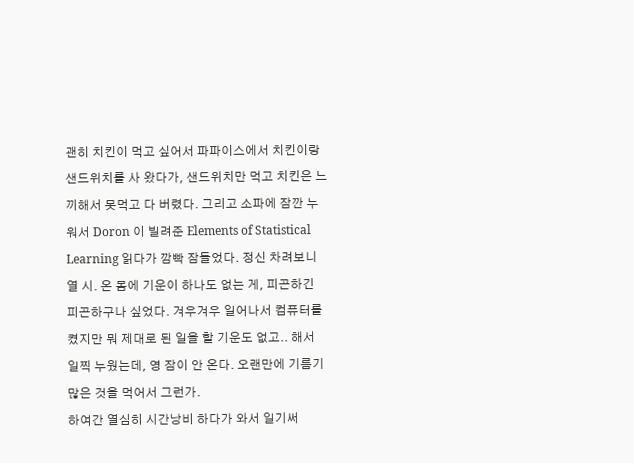괜히 치킨이 먹고 싶어서 파파이스에서 치킨이랑 샌드위치를 사 왔다가, 샌드위치만 먹고 치킨은 느끼해서 못먹고 다 버렸다. 그리고 소파에 잠깐 누워서 Doron 이 빌려준 Elements of Statistical Learning 읽다가 깜빡 잠들었다. 정신 차려보니 열 시. 온 몸에 기운이 하나도 없는 게, 피곤하긴 피곤하구나 싶었다. 겨우겨우 일어나서 컴퓨터를 켰지만 뭐 제대로 된 일을 할 기운도 없고.. 해서 일찍 누웠는데, 영 잠이 안 온다. 오랜만에 기름기 많은 것을 먹어서 그런가.
하여간 열심히 시간낭비 하다가 와서 일기써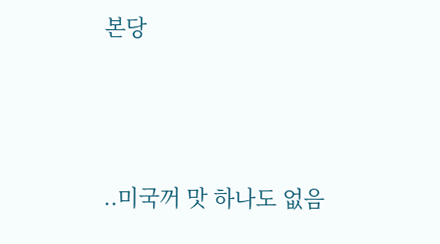본당




..미국꺼 맛 하나도 없음